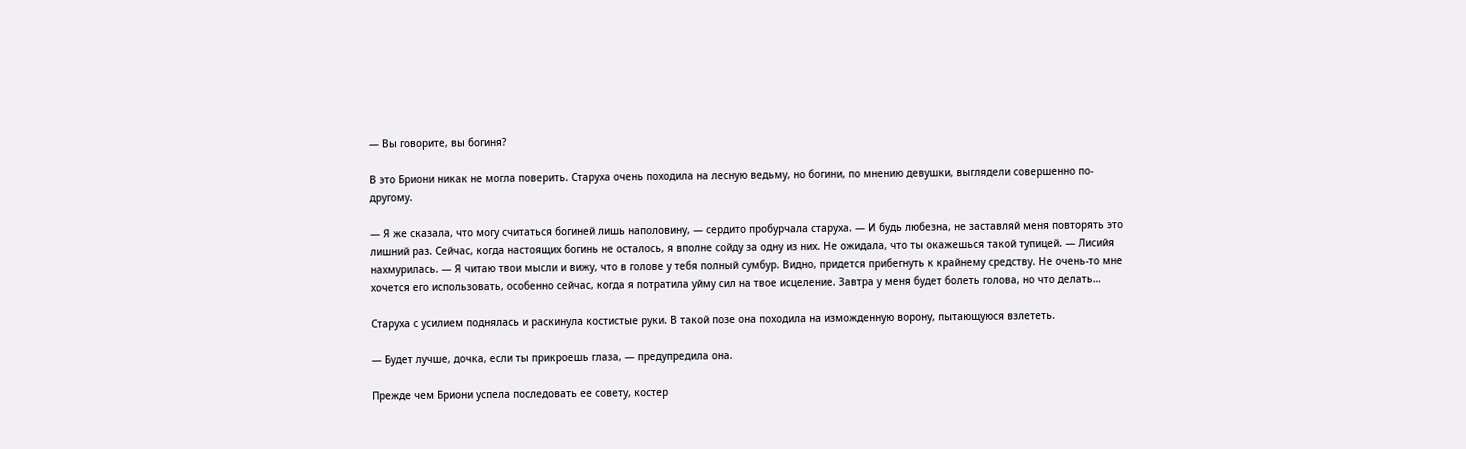— Вы говорите, вы богиня?

В это Бриони никак не могла поверить. Старуха очень походила на лесную ведьму, но богини, по мнению девушки, выглядели совершенно по-другому.

— Я же сказала, что могу считаться богиней лишь наполовину, — сердито пробурчала старуха. — И будь любезна, не заставляй меня повторять это лишний раз. Сейчас, когда настоящих богинь не осталось, я вполне сойду за одну из них. Не ожидала, что ты окажешься такой тупицей. — Лисийя нахмурилась. — Я читаю твои мысли и вижу, что в голове у тебя полный сумбур. Видно, придется прибегнуть к крайнему средству. Не очень-то мне хочется его использовать, особенно сейчас, когда я потратила уйму сил на твое исцеление. Завтра у меня будет болеть голова, но что делать…

Старуха с усилием поднялась и раскинула костистые руки. В такой позе она походила на изможденную ворону, пытающуюся взлететь.

— Будет лучше, дочка, если ты прикроешь глаза, — предупредила она.

Прежде чем Бриони успела последовать ее совету, костер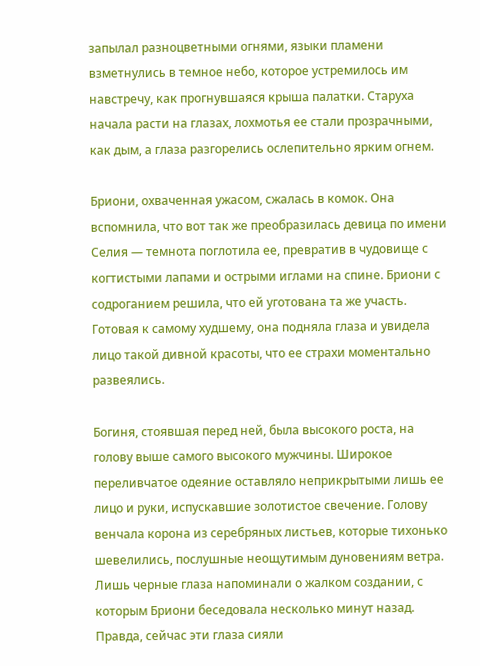запылал разноцветными огнями, языки пламени взметнулись в темное небо, которое устремилось им навстречу, как прогнувшаяся крыша палатки. Старуха начала расти на глазах, лохмотья ее стали прозрачными, как дым, а глаза разгорелись ослепительно ярким огнем.

Бриони, охваченная ужасом, сжалась в комок. Она вспомнила, что вот так же преобразилась девица по имени Селия — темнота поглотила ее, превратив в чудовище с когтистыми лапами и острыми иглами на спине. Бриони с содроганием решила, что ей уготована та же участь. Готовая к самому худшему, она подняла глаза и увидела лицо такой дивной красоты, что ее страхи моментально развеялись.

Богиня, стоявшая перед ней, была высокого роста, на голову выше самого высокого мужчины. Широкое переливчатое одеяние оставляло неприкрытыми лишь ее лицо и руки, испускавшие золотистое свечение. Голову венчала корона из серебряных листьев, которые тихонько шевелились, послушные неощутимым дуновениям ветра. Лишь черные глаза напоминали о жалком создании, с которым Бриони беседовала несколько минут назад. Правда, сейчас эти глаза сияли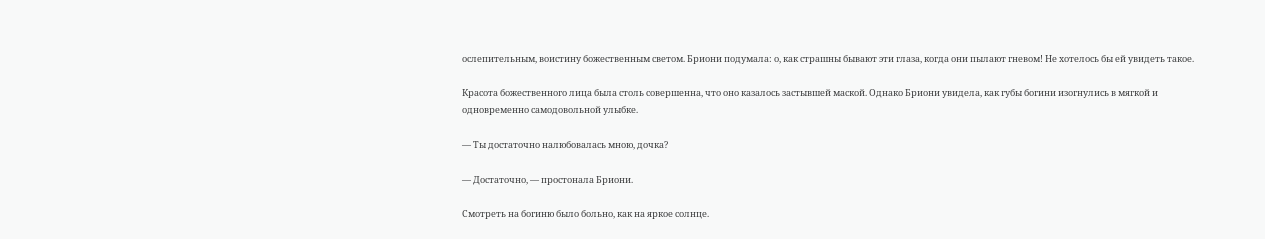ослепительным, воистину божественным светом. Бриони подумала: о, как страшны бывают эти глаза, когда они пылают гневом! Не хотелось бы ей увидеть такое.

Красота божественного лица была столь совершенна, что оно казалось застывшей маской. Однако Бриони увидела, как губы богини изогнулись в мягкой и одновременно самодовольной улыбке.

— Ты достаточно налюбовалась мною, дочка?

— Достаточно, — простонала Бриони.

Смотреть на богиню было больно, как на яркое солнце.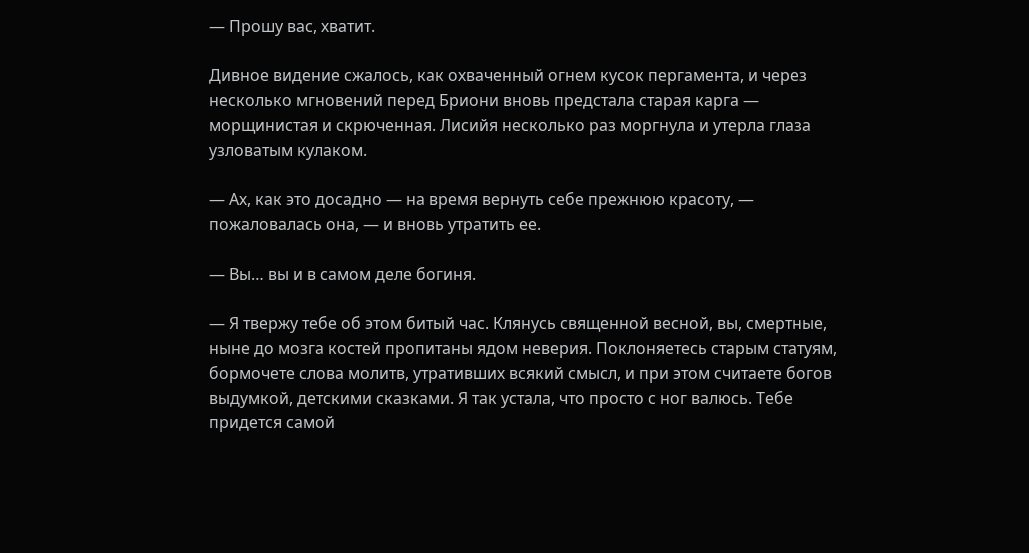— Прошу вас, хватит.

Дивное видение сжалось, как охваченный огнем кусок пергамента, и через несколько мгновений перед Бриони вновь предстала старая карга — морщинистая и скрюченная. Лисийя несколько раз моргнула и утерла глаза узловатым кулаком.

— Ах, как это досадно — на время вернуть себе прежнюю красоту, — пожаловалась она, — и вновь утратить ее.

— Вы… вы и в самом деле богиня.

— Я твержу тебе об этом битый час. Клянусь священной весной, вы, смертные, ныне до мозга костей пропитаны ядом неверия. Поклоняетесь старым статуям, бормочете слова молитв, утративших всякий смысл, и при этом считаете богов выдумкой, детскими сказками. Я так устала, что просто с ног валюсь. Тебе придется самой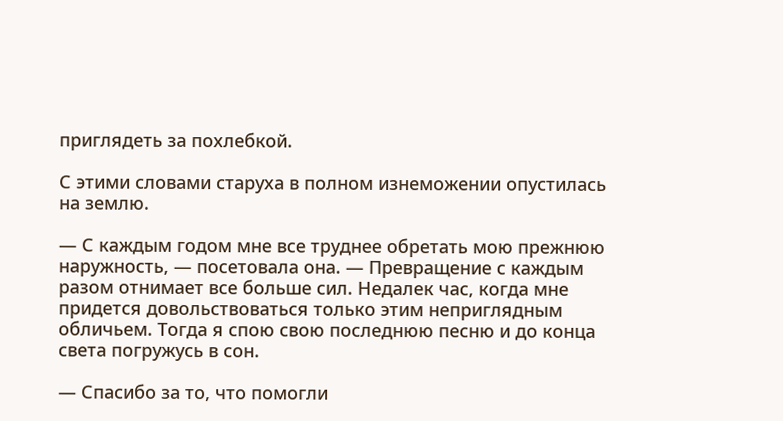приглядеть за похлебкой.

С этими словами старуха в полном изнеможении опустилась на землю.

— С каждым годом мне все труднее обретать мою прежнюю наружность, — посетовала она. — Превращение с каждым разом отнимает все больше сил. Недалек час, когда мне придется довольствоваться только этим неприглядным обличьем. Тогда я спою свою последнюю песню и до конца света погружусь в сон.

— Спасибо за то, что помогли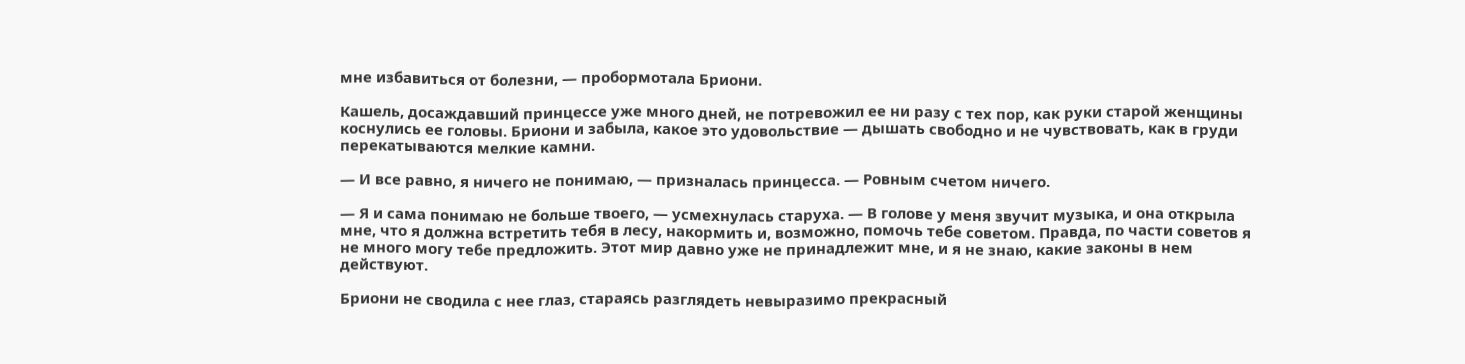мне избавиться от болезни, — пробормотала Бриони.

Кашель, досаждавший принцессе уже много дней, не потревожил ее ни разу с тех пор, как руки старой женщины коснулись ее головы. Бриони и забыла, какое это удовольствие — дышать свободно и не чувствовать, как в груди перекатываются мелкие камни.

— И все равно, я ничего не понимаю, — призналась принцесса. — Ровным счетом ничего.

— Я и сама понимаю не больше твоего, — усмехнулась старуха. — В голове у меня звучит музыка, и она открыла мне, что я должна встретить тебя в лесу, накормить и, возможно, помочь тебе советом. Правда, по части советов я не много могу тебе предложить. Этот мир давно уже не принадлежит мне, и я не знаю, какие законы в нем действуют.

Бриони не сводила с нее глаз, стараясь разглядеть невыразимо прекрасный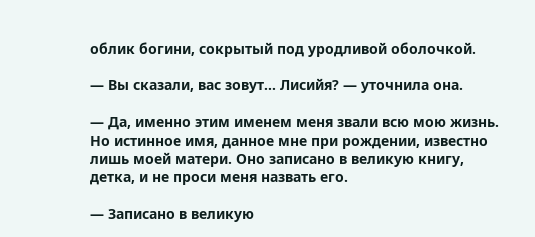облик богини, сокрытый под уродливой оболочкой.

— Вы сказали, вас зовут… Лисийя? — уточнила она.

— Да, именно этим именем меня звали всю мою жизнь. Но истинное имя, данное мне при рождении, известно лишь моей матери. Оно записано в великую книгу, детка, и не проси меня назвать его.

— Записано в великую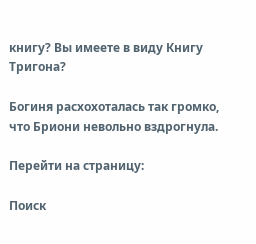книгу? Вы имеете в виду Книгу Тригона?

Богиня расхохоталась так громко, что Бриони невольно вздрогнула.

Перейти на страницу:

Поиск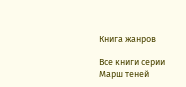Книга жанров

Все книги серии Марш теней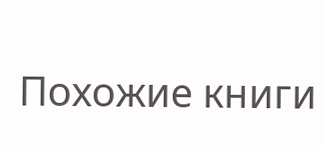Похожие книги